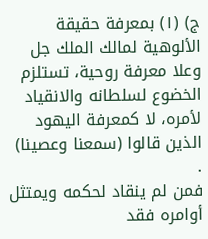ج) (١) بمعرفة حقيقة الألوهية لمالك الملك جل وعلا معرفة روحية، تستلزم الخضوع لسلطانه والانقياد لأمره، لا كمعرفة اليهود الذين قالوا (سمعنا وعصينا) .
فمن لم ينقاد لحكمه ويمتثل أوامره فقد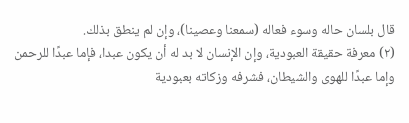قال بلسان حاله وسوء فعاله (سمعنا وعصينا)، وإن لم ينطق بذلك.
(٢) معرفة حقيقة العبودية، وإن الإنسان لا بد له أن يكون عبدا، فإما عبدًا للرحمن وإما عبدًا للهوى والشيطان، فشرفه وزكاته بعبودية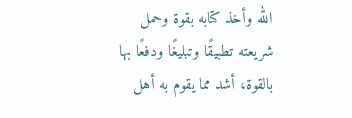الله وأخذ كتابه بقوة وحمل شريعته تطبيقًا وتبليغًا ودفعًا بها بالقوة، أشد مما يقوم به أهل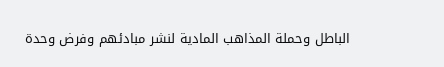الباطل وحملة المذاهب المادية لنشر مبادئهم وفرض وحدة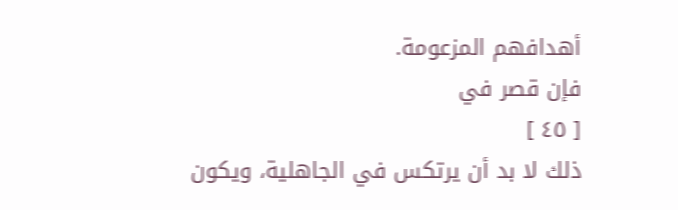أهدافهم المزعومة.
فإن قصر في
[ ٤٥ ]
ذلك لا بد أن يرتكس في الجاهلية، ويكون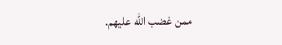ممن غضب الله عليهم.